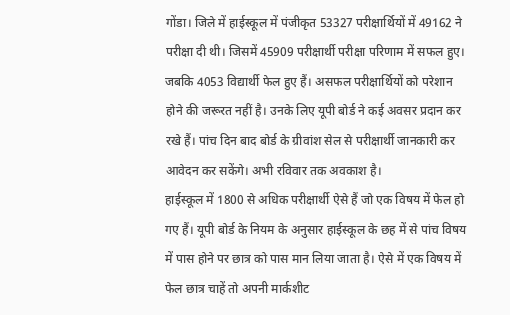गोंडा। जिले में हाईस्कूल में पंजीकृत 53327 परीक्षार्थियों में 49162 ने परीक्षा दी थी। जिसमें 45909 परीक्षार्थी परीक्षा परिणाम में सफल हुए। जबकि 4053 विद्यार्थी फेल हुए हैं। असफल परीक्षार्थियों को परेशान होने की जरूरत नहीं है। उनके लिए यूपी बोर्ड ने कई अवसर प्रदान कर रखे हैं। पांच दिन बाद बोर्ड के ग्रीवांश सेल से परीक्षार्थी जानकारी कर आवेदन कर सकेंगे। अभी रविवार तक अवकाश है।
हाईस्कूल में 1800 से अधिक परीक्षार्थी ऐसे हैं जो एक विषय में फेल हो गए हैं। यूपी बोर्ड के नियम के अनुसार हाईस्कूल के छह में से पांच विषय में पास होने पर छात्र को पास मान लिया जाता है। ऐसे में एक विषय में फेल छात्र चाहें तो अपनी मार्कशीट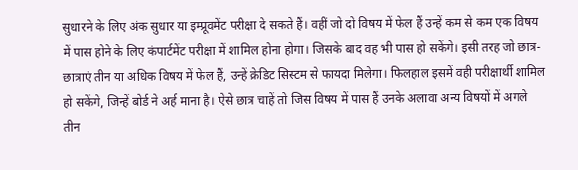सुधारने के लिए अंक सुधार या इम्प्रूवमेंट परीक्षा दे सकते हैं। वहीं जो दो विषय में फेल हैं उन्हें कम से कम एक विषय में पास होने के लिए कंपार्टमेंट परीक्षा में शामिल होना होगा। जिसके बाद वह भी पास हो सकेंगे। इसी तरह जो छात्र-छात्राएं तीन या अधिक विषय में फेल हैं, उन्हें क्रेडिट सिस्टम से फायदा मिलेगा। फिलहाल इसमें वही परीक्षार्थी शामिल हो सकेंगे, जिन्हें बोर्ड ने अर्ह माना है। ऐसे छात्र चाहें तो जिस विषय में पास हैं उनके अलावा अन्य विषयों में अगले तीन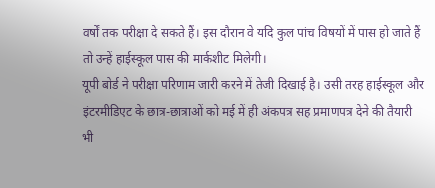वर्षों तक परीक्षा दे सकते हैं। इस दौरान वे यदि कुल पांच विषयों में पास हो जाते हैं तो उन्हें हाईस्कूल पास की मार्कशीट मिलेगी।
यूपी बोर्ड ने परीक्षा परिणाम जारी करने में तेजी दिखाई है। उसी तरह हाईस्कूल और इंटरमीडिएट के छात्र-छात्राओं को मई में ही अंकपत्र सह प्रमाणपत्र देने की तैयारी भी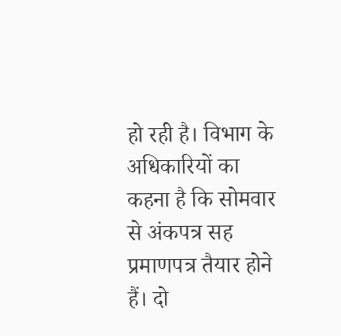हो रही है। विभाग के अधिकारियों का कहना है कि सोमवार से अंकपत्र सह प्रमाणपत्र तैयार होने हैं। दो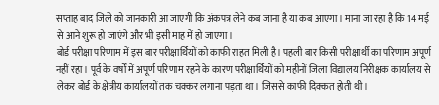सप्ताह बाद जिले को जानकारी आ जाएगी कि अंकपत्र लेने कब जाना है या कब आएगा। माना जा रहा है कि 14 मई से आने शुरू हो जाएंगे और भी इसी माह में हो जाएगा।
बोर्ड परीक्षा परिणाम में इस बार परीक्षार्थियों को काफी राहत मिली है। पहली बार किसी परीक्षार्थी का परिणाम अपूर्ण नहीं रहा। पूर्व के वर्षों में अपूर्ण परिणाम रहने के कारण परीक्षार्थियों को महीनों जिला विद्यालय निरीक्षक कार्यालय से लेकर बोर्ड के क्षेत्रीय कार्यालयों तक चक्कर लगाना पड़ता था। जिससे काफी दिक्कत होती थी।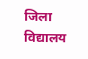जिला विद्यालय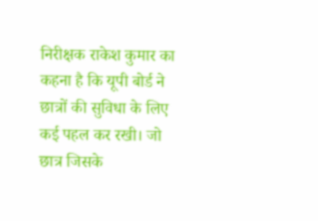निरीक्षक राकेश कुमार का कहना है कि यूपी बोर्ड ने छात्रों की सुविधा के लिए कई पहल कर रखी। जो छात्र जिसके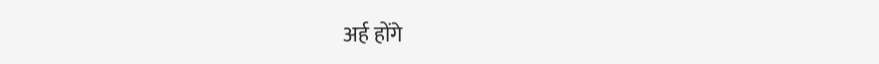अर्ह होंगे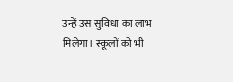उन्हें उस सुविधा का लाभ मिलेगा। स्कूलों को भी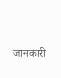जानकारी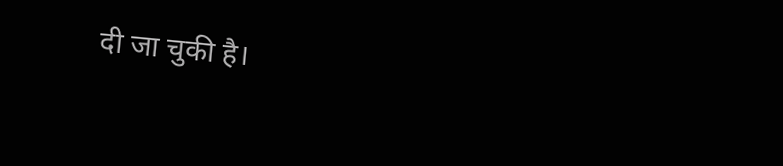दी जा चुकी है।